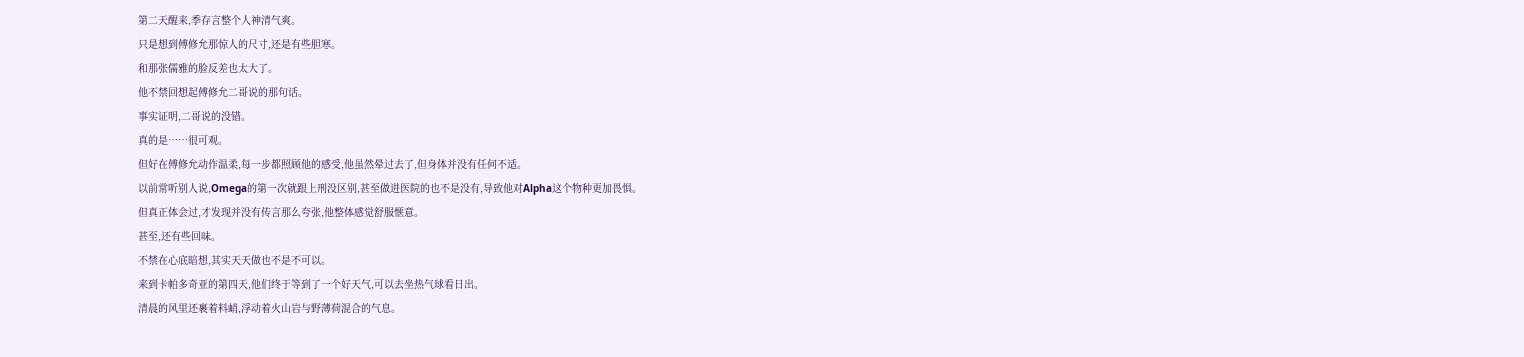第二天醒来,季存言整个人神清气爽。
只是想到傅修允那惊人的尺寸,还是有些胆寒。
和那张儒雅的脸反差也太大了。
他不禁回想起傅修允二哥说的那句话。
事实证明,二哥说的没错。
真的是……很可观。
但好在傅修允动作温柔,每一步都照顾他的感受,他虽然晕过去了,但身体并没有任何不适。
以前常听别人说,Omega的第一次就跟上刑没区别,甚至做进医院的也不是没有,导致他对Alpha这个物种更加畏惧。
但真正体会过,才发现并没有传言那么夸张,他整体感觉舒服惬意。
甚至,还有些回味。
不禁在心底暗想,其实天天做也不是不可以。
来到卡帕多奇亚的第四天,他们终于等到了一个好天气,可以去坐热气球看日出。
清晨的风里还裹着料峭,浮动着火山岩与野薄荷混合的气息。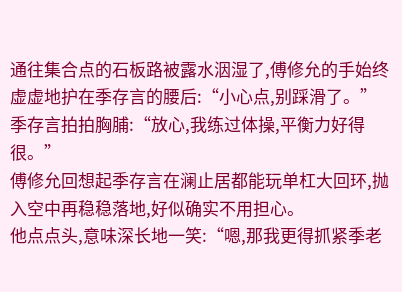通往集合点的石板路被露水洇湿了,傅修允的手始终虚虚地护在季存言的腰后:“小心点,别踩滑了。”
季存言拍拍胸脯:“放心,我练过体操,平衡力好得很。”
傅修允回想起季存言在澜止居都能玩单杠大回环,抛入空中再稳稳落地,好似确实不用担心。
他点点头,意味深长地一笑:“嗯,那我更得抓紧季老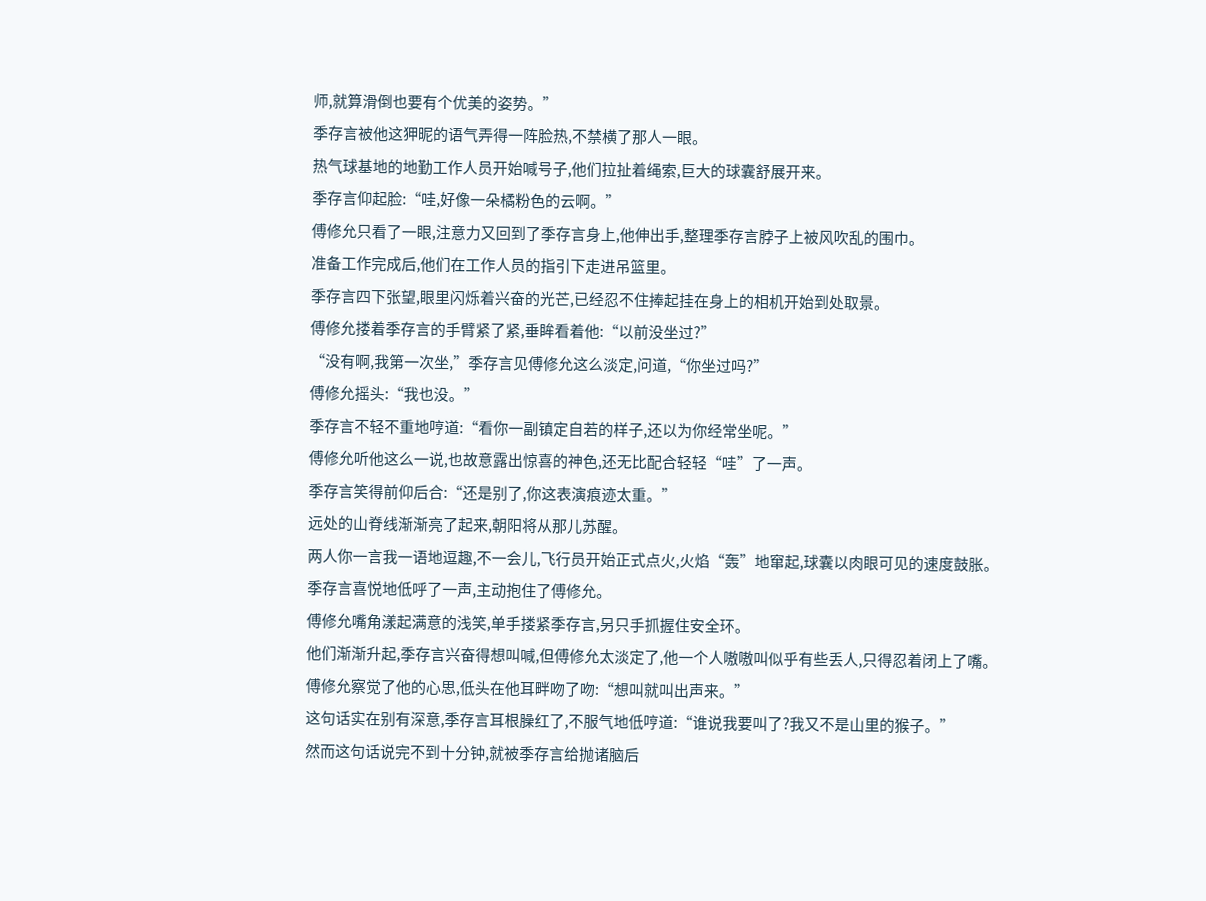师,就算滑倒也要有个优美的姿势。”
季存言被他这狎昵的语气弄得一阵脸热,不禁横了那人一眼。
热气球基地的地勤工作人员开始喊号子,他们拉扯着绳索,巨大的球囊舒展开来。
季存言仰起脸:“哇,好像一朵橘粉色的云啊。”
傅修允只看了一眼,注意力又回到了季存言身上,他伸出手,整理季存言脖子上被风吹乱的围巾。
准备工作完成后,他们在工作人员的指引下走进吊篮里。
季存言四下张望,眼里闪烁着兴奋的光芒,已经忍不住捧起挂在身上的相机开始到处取景。
傅修允搂着季存言的手臂紧了紧,垂眸看着他:“以前没坐过?”
“没有啊,我第一次坐,”季存言见傅修允这么淡定,问道,“你坐过吗?”
傅修允摇头:“我也没。”
季存言不轻不重地哼道:“看你一副镇定自若的样子,还以为你经常坐呢。”
傅修允听他这么一说,也故意露出惊喜的神色,还无比配合轻轻“哇”了一声。
季存言笑得前仰后合:“还是别了,你这表演痕迹太重。”
远处的山脊线渐渐亮了起来,朝阳将从那儿苏醒。
两人你一言我一语地逗趣,不一会儿,飞行员开始正式点火,火焰“轰”地窜起,球囊以肉眼可见的速度鼓胀。
季存言喜悦地低呼了一声,主动抱住了傅修允。
傅修允嘴角漾起满意的浅笑,单手搂紧季存言,另只手抓握住安全环。
他们渐渐升起,季存言兴奋得想叫喊,但傅修允太淡定了,他一个人嗷嗷叫似乎有些丢人,只得忍着闭上了嘴。
傅修允察觉了他的心思,低头在他耳畔吻了吻:“想叫就叫出声来。”
这句话实在别有深意,季存言耳根臊红了,不服气地低哼道:“谁说我要叫了?我又不是山里的猴子。”
然而这句话说完不到十分钟,就被季存言给抛诸脑后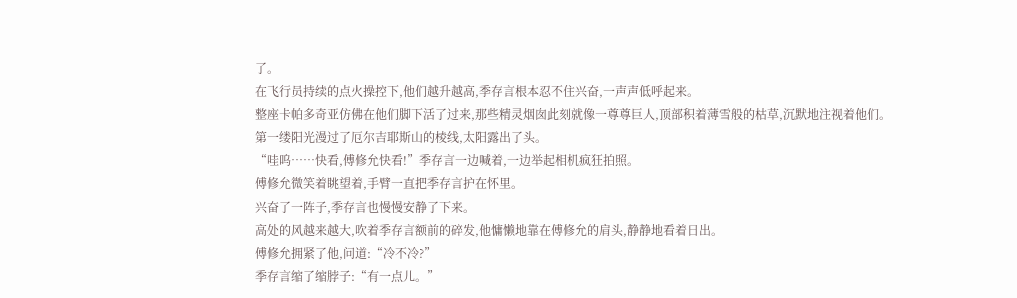了。
在飞行员持续的点火操控下,他们越升越高,季存言根本忍不住兴奋,一声声低呼起来。
整座卡帕多奇亚仿佛在他们脚下活了过来,那些精灵烟囱此刻就像一尊尊巨人,顶部积着薄雪般的枯草,沉默地注视着他们。
第一缕阳光漫过了厄尔吉耶斯山的棱线,太阳露出了头。
“哇呜……快看,傅修允快看!”季存言一边喊着,一边举起相机疯狂拍照。
傅修允微笑着眺望着,手臂一直把季存言护在怀里。
兴奋了一阵子,季存言也慢慢安静了下来。
高处的风越来越大,吹着季存言额前的碎发,他慵懒地靠在傅修允的肩头,静静地看着日出。
傅修允拥紧了他,问道:“冷不冷?”
季存言缩了缩脖子:“有一点儿。”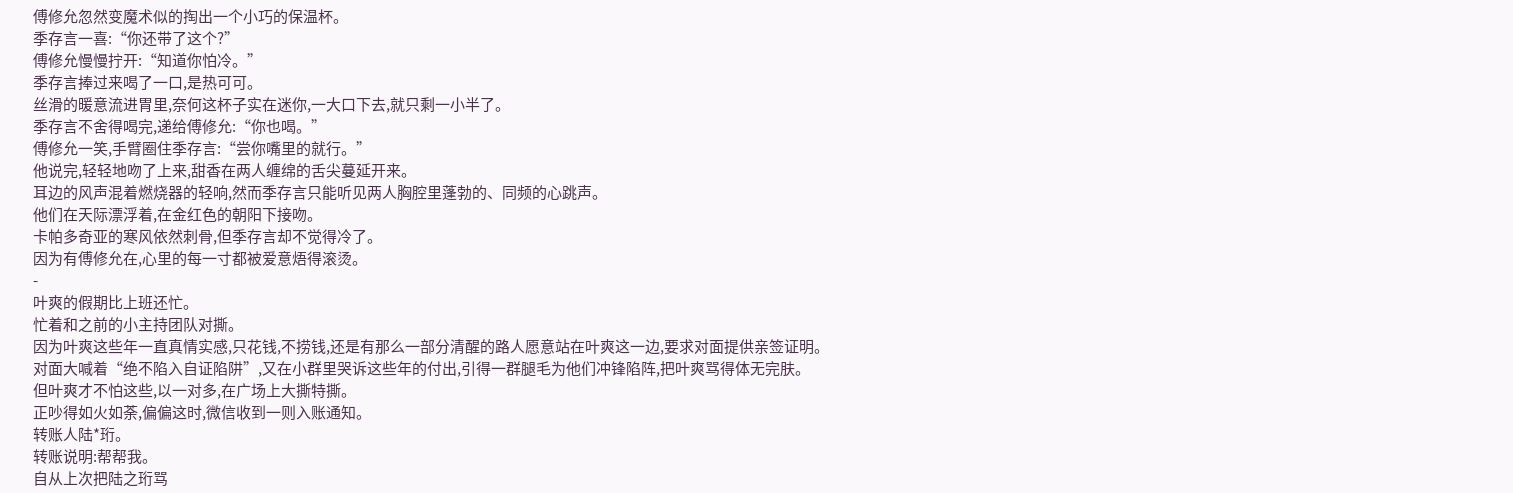傅修允忽然变魔术似的掏出一个小巧的保温杯。
季存言一喜:“你还带了这个?”
傅修允慢慢拧开:“知道你怕冷。”
季存言捧过来喝了一口,是热可可。
丝滑的暖意流进胃里,奈何这杯子实在迷你,一大口下去,就只剩一小半了。
季存言不舍得喝完,递给傅修允:“你也喝。”
傅修允一笑,手臂圈住季存言:“尝你嘴里的就行。”
他说完,轻轻地吻了上来,甜香在两人缠绵的舌尖蔓延开来。
耳边的风声混着燃烧器的轻响,然而季存言只能听见两人胸腔里蓬勃的、同频的心跳声。
他们在天际漂浮着,在金红色的朝阳下接吻。
卡帕多奇亚的寒风依然刺骨,但季存言却不觉得冷了。
因为有傅修允在,心里的每一寸都被爱意焐得滚烫。
-
叶爽的假期比上班还忙。
忙着和之前的小主持团队对撕。
因为叶爽这些年一直真情实感,只花钱,不捞钱,还是有那么一部分清醒的路人愿意站在叶爽这一边,要求对面提供亲签证明。
对面大喊着“绝不陷入自证陷阱”,又在小群里哭诉这些年的付出,引得一群腿毛为他们冲锋陷阵,把叶爽骂得体无完肤。
但叶爽才不怕这些,以一对多,在广场上大撕特撕。
正吵得如火如荼,偏偏这时,微信收到一则入账通知。
转账人陆*珩。
转账说明:帮帮我。
自从上次把陆之珩骂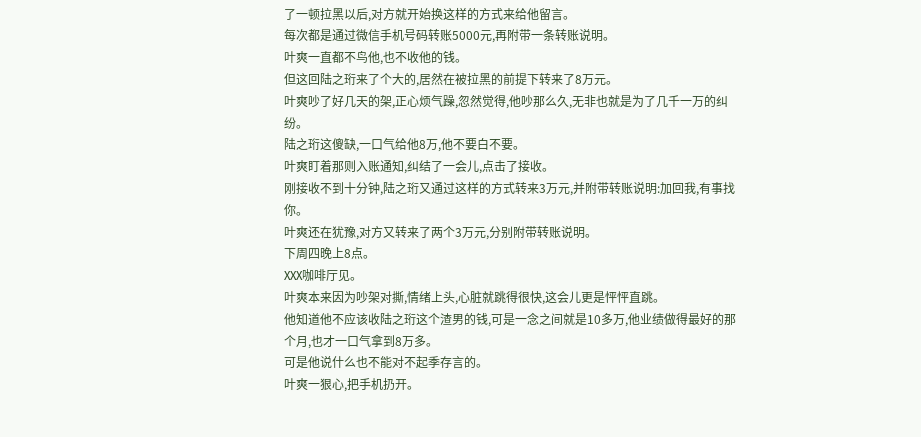了一顿拉黑以后,对方就开始换这样的方式来给他留言。
每次都是通过微信手机号码转账5000元,再附带一条转账说明。
叶爽一直都不鸟他,也不收他的钱。
但这回陆之珩来了个大的,居然在被拉黑的前提下转来了8万元。
叶爽吵了好几天的架,正心烦气躁,忽然觉得,他吵那么久,无非也就是为了几千一万的纠纷。
陆之珩这傻缺,一口气给他8万,他不要白不要。
叶爽盯着那则入账通知,纠结了一会儿,点击了接收。
刚接收不到十分钟,陆之珩又通过这样的方式转来3万元,并附带转账说明:加回我,有事找你。
叶爽还在犹豫,对方又转来了两个3万元,分别附带转账说明。
下周四晚上8点。
XXX咖啡厅见。
叶爽本来因为吵架对撕,情绪上头,心脏就跳得很快,这会儿更是怦怦直跳。
他知道他不应该收陆之珩这个渣男的钱,可是一念之间就是10多万,他业绩做得最好的那个月,也才一口气拿到8万多。
可是他说什么也不能对不起季存言的。
叶爽一狠心,把手机扔开。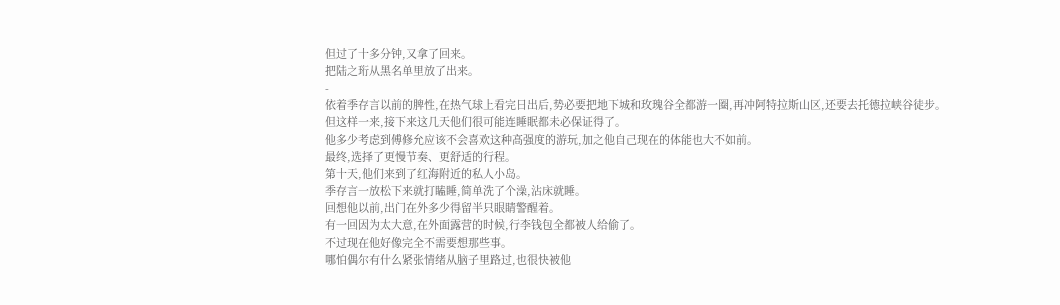但过了十多分钟,又拿了回来。
把陆之珩从黑名单里放了出来。
-
依着季存言以前的脾性,在热气球上看完日出后,势必要把地下城和玫瑰谷全都游一圈,再冲阿特拉斯山区,还要去托德拉峡谷徒步。
但这样一来,接下来这几天他们很可能连睡眠都未必保证得了。
他多少考虑到傅修允应该不会喜欢这种高强度的游玩,加之他自己现在的体能也大不如前。
最终,选择了更慢节奏、更舒适的行程。
第十天,他们来到了红海附近的私人小岛。
季存言一放松下来就打瞌睡,简单洗了个澡,沾床就睡。
回想他以前,出门在外多少得留半只眼睛警醒着。
有一回因为太大意,在外面露营的时候,行李钱包全都被人给偷了。
不过现在他好像完全不需要想那些事。
哪怕偶尔有什么紧张情绪从脑子里路过,也很快被他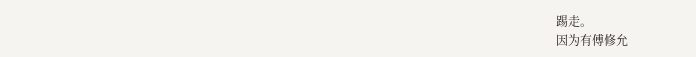踢走。
因为有傅修允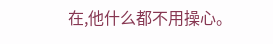在,他什么都不用操心。